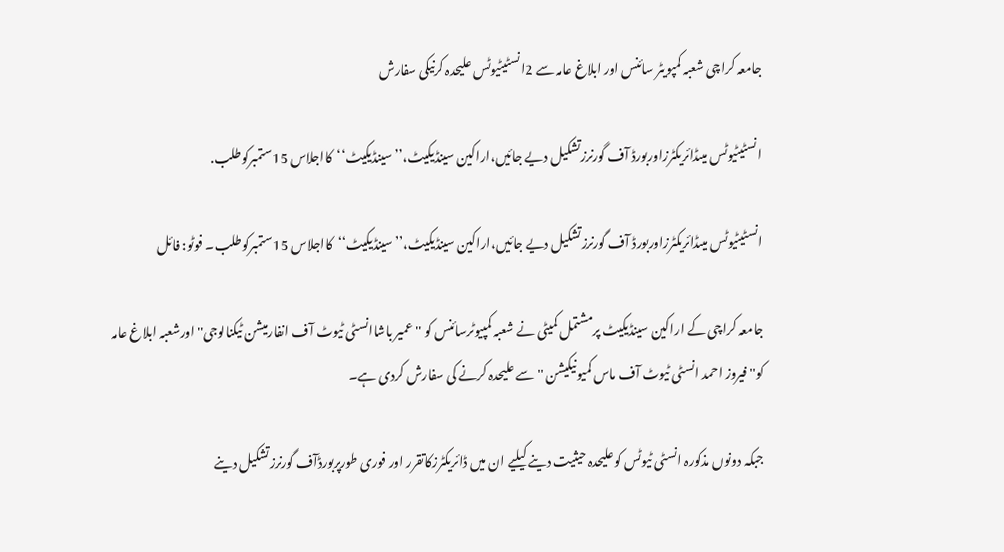جامعہ کراچی شعبہ کمپویٹر سائنس اور ابلاغ عامہ سے 2انسٹیٹیوٹس علیحدہ کرنیکی سفارش

انسٹیٹیوٹس میںڈائریکٹرزاوربورڈ آف گورنرزتشکیل دیے جائیں،اراکین سینڈیکیٹ،’’سینڈیکیٹ‘‘کااجلاس 15ستمبرکوطلب.

انسٹیٹیوٹس میںڈائریکٹرزاوربورڈ آف گورنرزتشکیل دیے جائیں،اراکین سینڈیکیٹ،’’سینڈیکیٹ‘‘کااجلاس 15ستمبرکوطلب۔ فوٹو: فائل

جامعہ کراچی کے اراکین سینڈیکیٹ پرمشتمل کمیٹی نے شعبہ کمپیوٹرسائنس کو ''عمیر باشاانسٹی ٹیوٹ آف انفارمیشن ٹیکنالوجی'' اورشعبہ ابلاغ عامہ کو''فیروز احمد انسٹی ٹیوٹ آف ماس کمیونیکیشن '' سے علیحدہ کرنے کی سفارش کردی ہے۔

جبکہ دونوں مذکورہ انسٹی ٹیوٹس کوعلیحدہ حیثیت دینے کیلیے ان میں ڈائریکٹرزکاتقرر اور فوری طورپربورڈآف گورنرزتشکیل دینے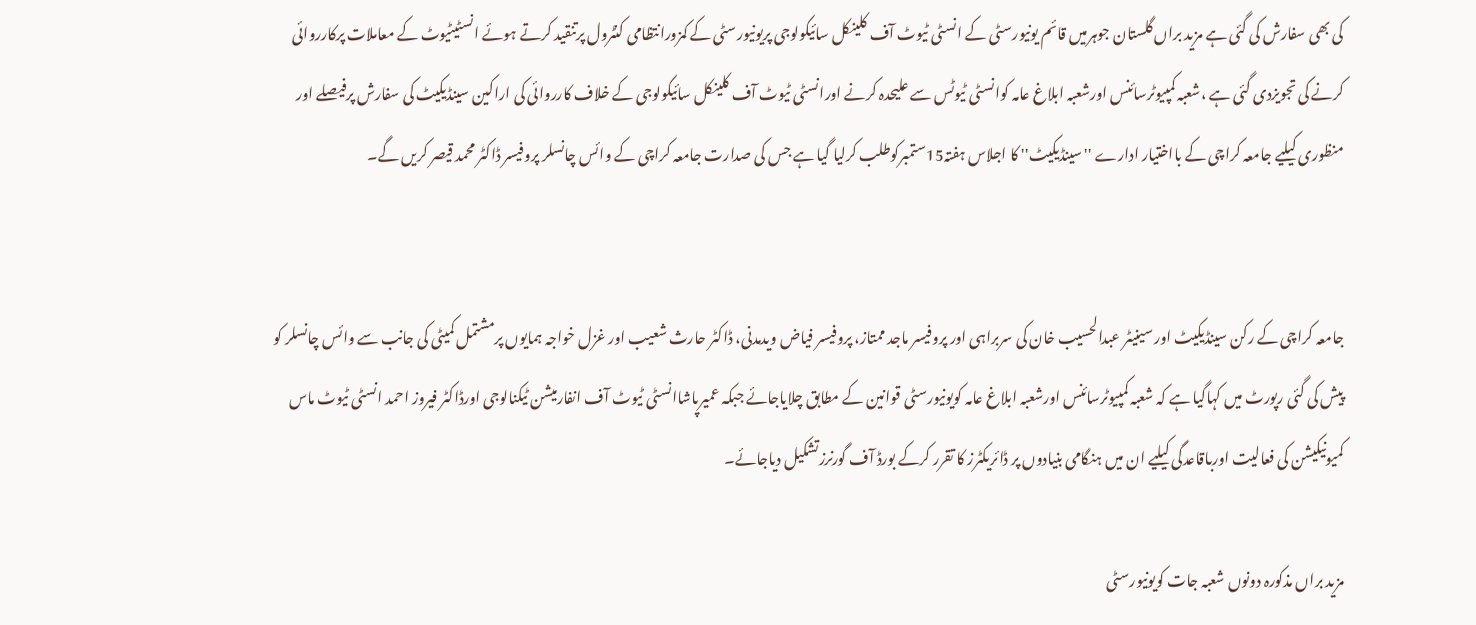کی بھی سفارش کی گئی ہے مزید براں گلستان جوہرمیں قائم یونیورسٹی کے انسٹی ٹیوٹ آف کلینکل سائیکولوجی پریونیورسٹی کے کمزورانتظامی کنٹرول پرتنقید کرتے ہوئے انسٹیٹیوٹ کے معاملات پرکارروائی کرنے کی تجویزدی گئی ہے ،شعبہ کمپیوٹرسائنس اورشعبہ ابلاغ عامہ کوانسٹی ٹیوٹس سے علیحدہ کرنے اورانسٹی ٹیوٹ آف کلینکل سائیکولوجی کے خلاف کارروائی کی اراکین سینڈیکیٹ کی سفارش پرفیصلے اور منظوری کیلیے جامعہ کراچی کے بااختیار ادارے ''سینڈیکیٹ'' کا اجلاس ہفتہ15ستمبرکوطلب کرلیا گیا ہے جس کی صدارت جامعہ کراچی کے وائس چانسلر پروفیسر ڈاکٹر محمد قیصر کریں گے۔


جامعہ کراچی کے رکن سینڈیکیٹ اور سینیٹر عبدالحسیب خان کی سربراہی اور پروفیسر ماجد ممتاز، پروفیسر فیاض ویدمدنی، ڈاکٹر حارث شعیب اور غزل خواجہ ہمایوں پرمشتمل کمیٹی کی جانب سے وائس چانسلر کو پیش کی گئی رپورٹ میں کہاگیا ہے کہ شعبہ کمپیوٹرسائنس اورشعبہ ابلاغ عامہ کویونیورسٹی قوانین کے مطابق چلایاجائے جبکہ عمیرپاشاانسٹی ٹیوٹ آف انفارمیشن ٹیکنالوجی اورڈاکٹر فیروز احمد انسٹی ٹیوٹ ماس کمیونیکیشن کی فعالیت اورباقاعدگی کیلیے ان میں ہنگامی بنیادوں پر ڈائریکٹرز کا تقرر کرکے بورڈ آف گورنرزتشکیل دیاجائے۔

مزید براں مذکورہ دونوں شعبہ جات کویونیورسٹی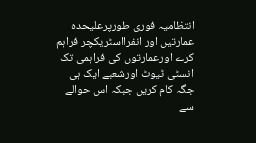انتظامیہ فوری طورپرعلیحدہ عمارتیں اور انفرااسٹریکچر فراہم کرے اورعمارتوں کی فراہمی تک انسٹی ٹیوٹ اورشعبے ایک ہی جگہ کام کریں جبکہ اس حوالے سے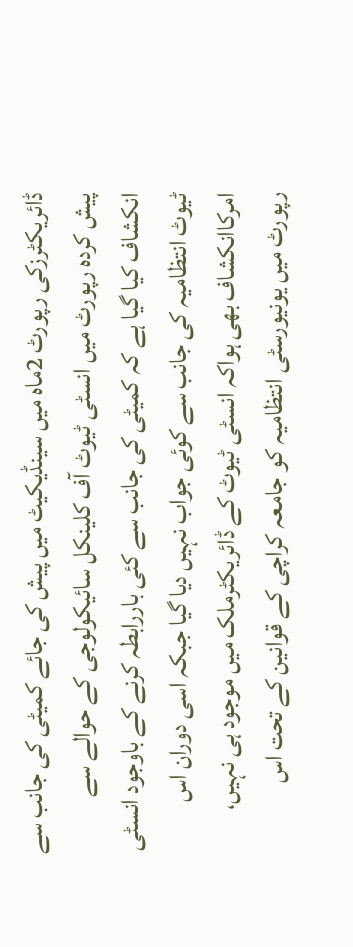ڈائریکٹرزکی رپورٹ 2ماہ میں سینڈیکیٹ میں پیش کی جائے کمیٹی کی جانب سے پیش کردہ رپورٹ میں انسٹی ٹیوٹ آف کلینکل سائیکولوجی کے حوالے سے انکشاف کیا گیا ہے کہ کمیٹی کی جانب سے کئی باررابطہ کرنے کے باوجود انسٹی ٹیوٹ انتظامیہ کی جانب سے کوئی جواب نہیں دیا گیا جبکہ اسی دوران اس امرکاانکشاف بھی ہواکہ انسٹی ٹیوٹ کے ڈائریکٹرملک میں موجود ہی نہیں، رپورٹ میں یونیورسٹی انتظامیہ کو جامعہ کراچی کے قوانین کے تحت اس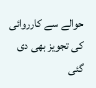حوالے سے کارروائی کی تجویز بھی دی گئی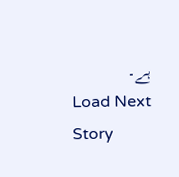ہے۔
Load Next Story